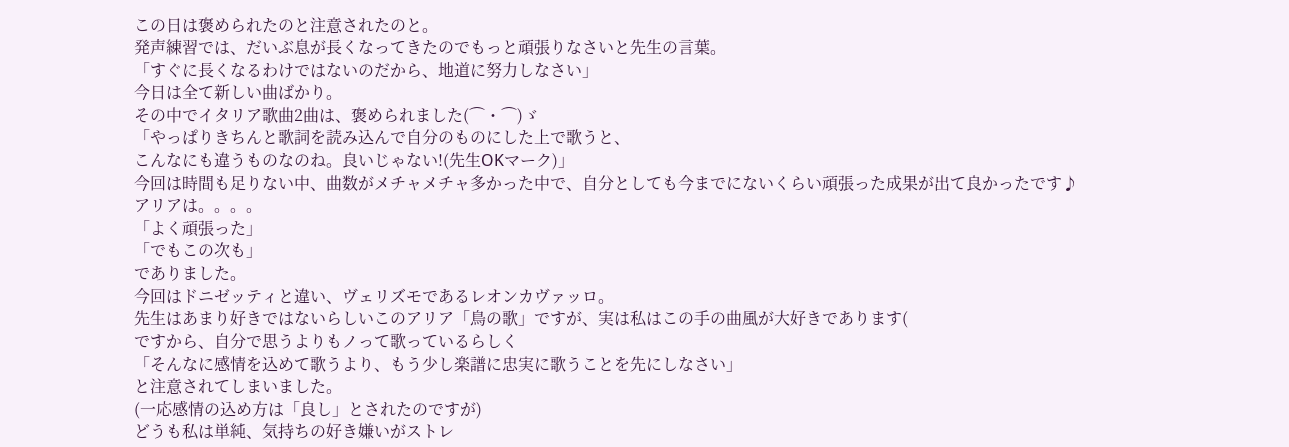この日は褒められたのと注意されたのと。
発声練習では、だいぶ息が長くなってきたのでもっと頑張りなさいと先生の言葉。
「すぐに長くなるわけではないのだから、地道に努力しなさい」
今日は全て新しい曲ばかり。
その中でイタリア歌曲2曲は、褒められました(⌒・⌒)ゞ
「やっぱりきちんと歌詞を読み込んで自分のものにした上で歌うと、
こんなにも違うものなのね。良いじゃない!(先生OKマーク)」
今回は時間も足りない中、曲数がメチャメチャ多かった中で、自分としても今までにないくらい頑張った成果が出て良かったです♪
アリアは。。。。
「よく頑張った」
「でもこの次も」
でありました。
今回はドニゼッティと違い、ヴェリズモであるレオンカヴァッロ。
先生はあまり好きではないらしいこのアリア「鳥の歌」ですが、実は私はこの手の曲風が大好きであります(
ですから、自分で思うよりもノって歌っているらしく
「そんなに感情を込めて歌うより、もう少し楽譜に忠実に歌うことを先にしなさい」
と注意されてしまいました。
(一応感情の込め方は「良し」とされたのですが)
どうも私は単純、気持ちの好き嫌いがストレ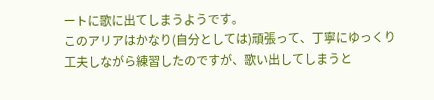ートに歌に出てしまうようです。
このアリアはかなり(自分としては)頑張って、丁寧にゆっくり工夫しながら練習したのですが、歌い出してしまうと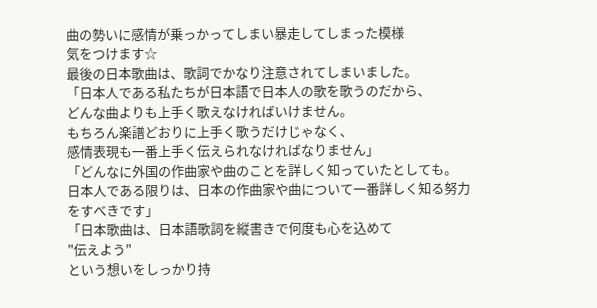曲の勢いに感情が乗っかってしまい暴走してしまった模様
気をつけます☆
最後の日本歌曲は、歌詞でかなり注意されてしまいました。
「日本人である私たちが日本語で日本人の歌を歌うのだから、
どんな曲よりも上手く歌えなければいけません。
もちろん楽譜どおりに上手く歌うだけじゃなく、
感情表現も一番上手く伝えられなければなりません」
「どんなに外国の作曲家や曲のことを詳しく知っていたとしても。
日本人である限りは、日本の作曲家や曲について一番詳しく知る努力をすべきです」
「日本歌曲は、日本語歌詞を縦書きで何度も心を込めて
"伝えよう"
という想いをしっかり持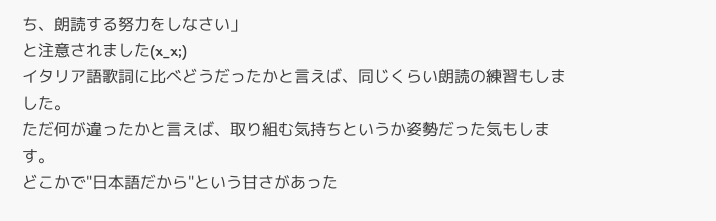ち、朗読する努力をしなさい」
と注意されました(x_x;)
イタリア語歌詞に比べどうだったかと言えば、同じくらい朗読の練習もしました。
ただ何が違ったかと言えば、取り組む気持ちというか姿勢だった気もします。
どこかで"日本語だから"という甘さがあった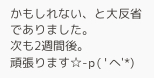かもしれない、と大反省でありました。
次も2週間後。
頑張ります☆-p('へ'*)